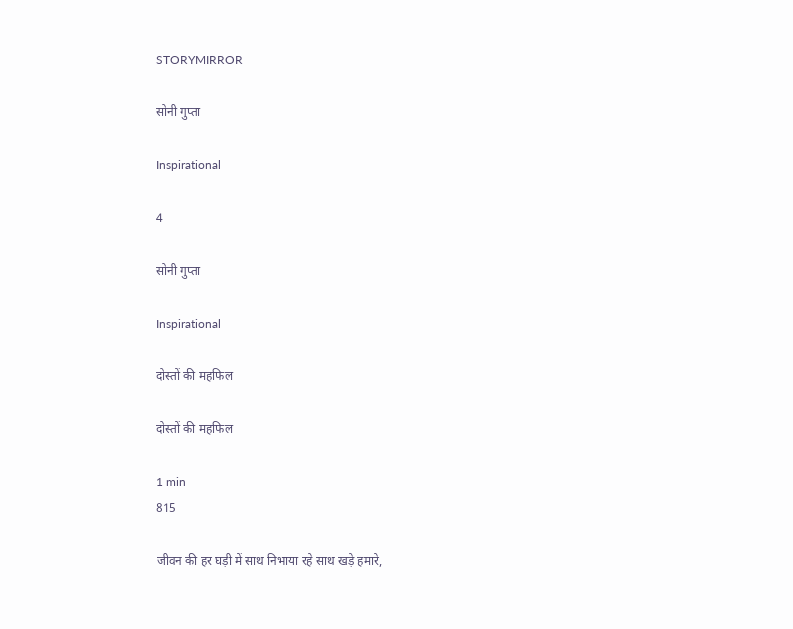STORYMIRROR

सोनी गुप्ता

Inspirational

4

सोनी गुप्ता

Inspirational

दोस्तों की महफिल

दोस्तों की महफिल

1 min
815

जीवन की हर घड़ी में साथ निभाया रहे साथ खड़े हमारे,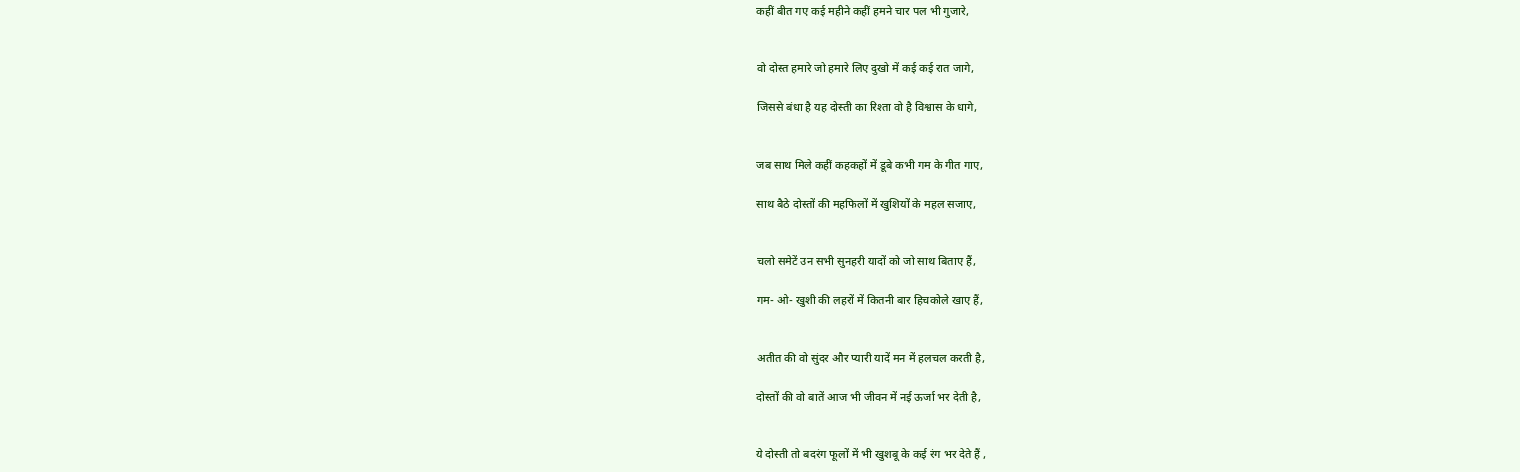कहीं बीत गए कई महीने कहीं हमने चार पल भी गुजारे,


वो दोस्त हमारे जो हमारे लिए दुखो में कई कई रात जागे,

जिससे बंधा है यह दोस्ती का रिश्ता वो है विश्वास के धागे,


जब साथ मिले कहीं कहकहों में डूबे कभी गम के गीत गाए,

साथ बैठे दोस्तों की महफिलों में खुशियों के महल सजाए,


चलो समेटें उन सभी सुनहरी यादों को जो साथ बिताए हैं,

गम- ओ- खुशी की लहरों में कितनी बार हिचकोले खाए हैं,


अतीत की वो सुंदर और प्यारी यादें मन में हलचल करती है,

दोस्तों की वो बातें आज भी जीवन में नई ऊर्जा भर देती है,


ये दोस्ती तो बदरंग फूलों में भी खुशबू के कई रंग भर देते हैं ,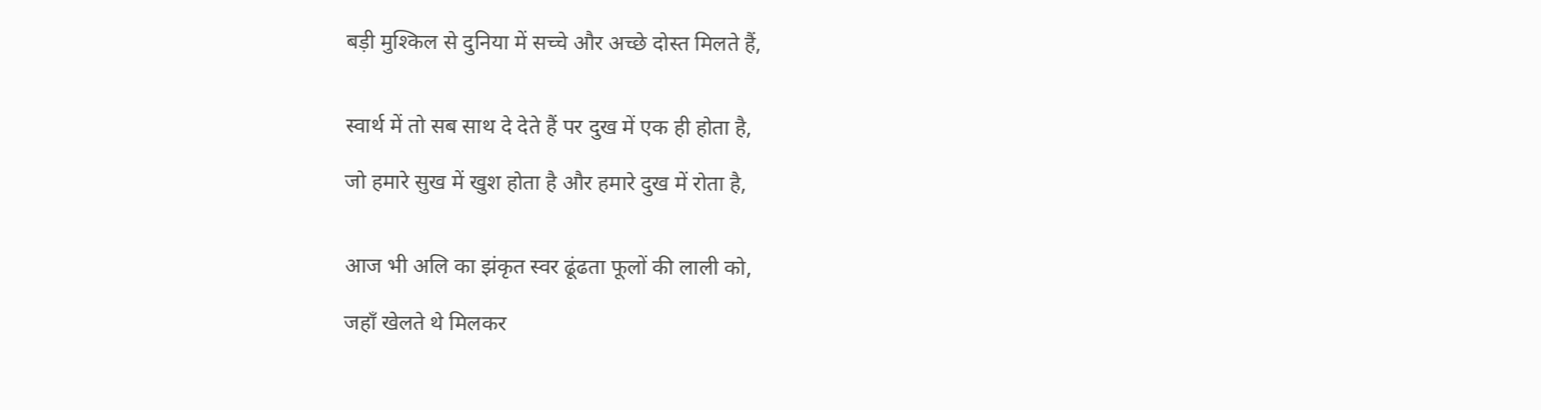बड़ी मुश्किल से दुनिया में सच्चे और अच्छे दोस्त मिलते हैं,


स्वार्थ में तो सब साथ दे देते हैं पर दुख में एक ही होता है,

जो हमारे सुख में खुश होता है और हमारे दुख में रोता है,


आज भी अलि का झंकृत स्वर ढूंढता फूलों की लाली को,

जहाँ खेलते थे मिलकर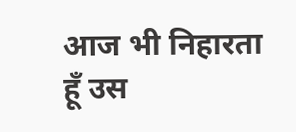आज भी निहारता हूँ उस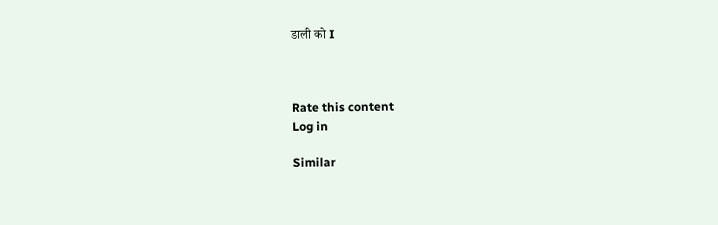डाली को I



Rate this content
Log in

Similar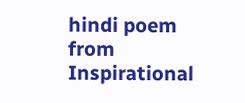hindi poem from Inspirational